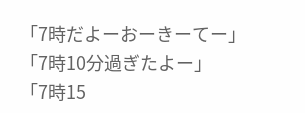「7時だよーおーきーてー」
「7時10分過ぎたよー」
「7時15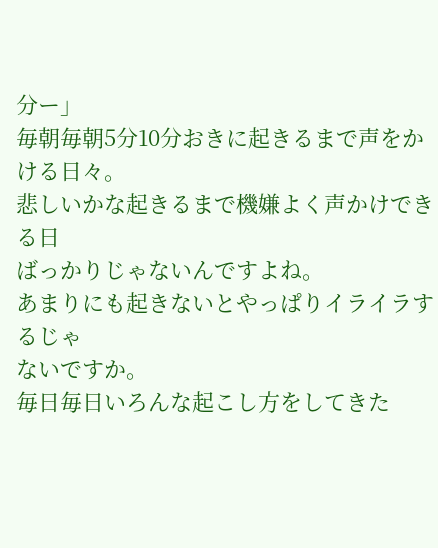分ー」
毎朝毎朝5分10分おきに起きるまで声をかける日々。
悲しいかな起きるまで機嫌よく声かけできる日
ばっかりじゃないんですよね。
あまりにも起きないとやっぱりイライラするじゃ
ないですか。
毎日毎日いろんな起こし方をしてきた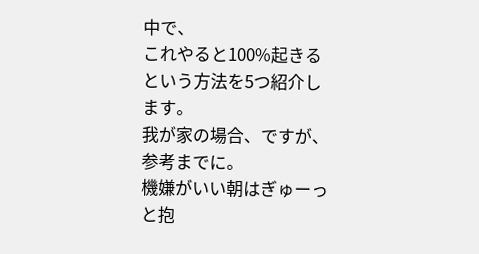中で、
これやると100%起きるという方法を5つ紹介します。
我が家の場合、ですが、参考までに。
機嫌がいい朝はぎゅーっと抱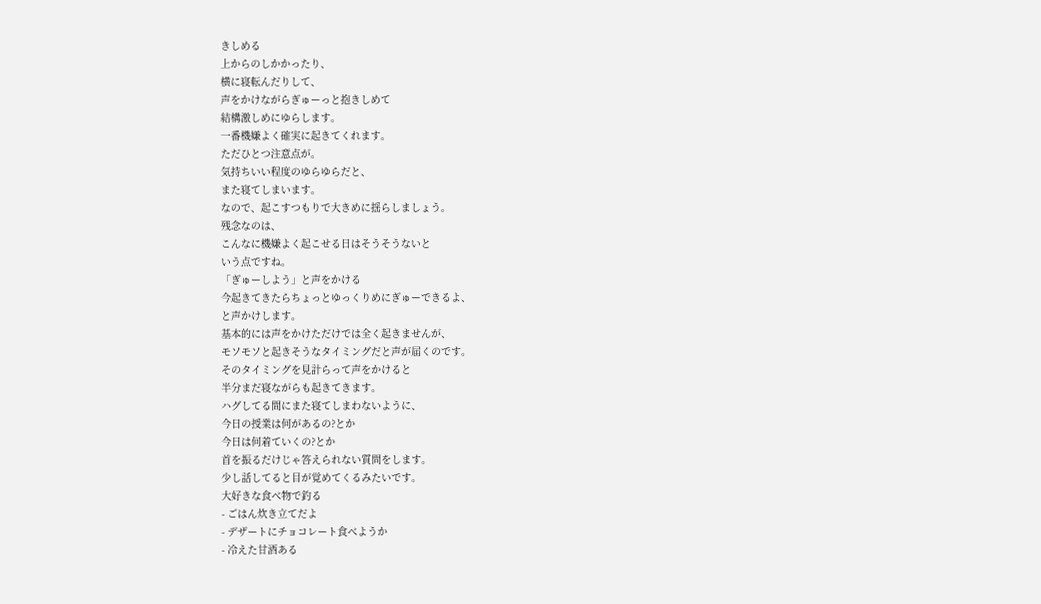きしめる
上からのしかかったり、
横に寝転んだりして、
声をかけながらぎゅーっと抱きしめて
結構激しめにゆらします。
一番機嫌よく確実に起きてくれます。
ただひとつ注意点が。
気持ちいい程度のゆらゆらだと、
また寝てしまいます。
なので、起こすつもりで大きめに揺らしましょう。
残念なのは、
こんなに機嫌よく起こせる日はそうそうないと
いう点ですね。
「ぎゅーしよう」と声をかける
今起きてきたらちょっとゆっくりめにぎゅーできるよ、
と声かけします。
基本的には声をかけただけでは全く起きませんが、
モソモソと起きそうなタイミングだと声が届くのです。
そのタイミングを見計らって声をかけると
半分まだ寝ながらも起きてきます。
ハグしてる間にまた寝てしまわないように、
今日の授業は何があるの?とか
今日は何着ていくの?とか
首を振るだけじゃ答えられない質問をします。
少し話してると目が覚めてくるみたいです。
大好きな食べ物で釣る
- ごはん炊き立てだよ
- デザートにチョコレート食べようか
- 冷えた甘酒ある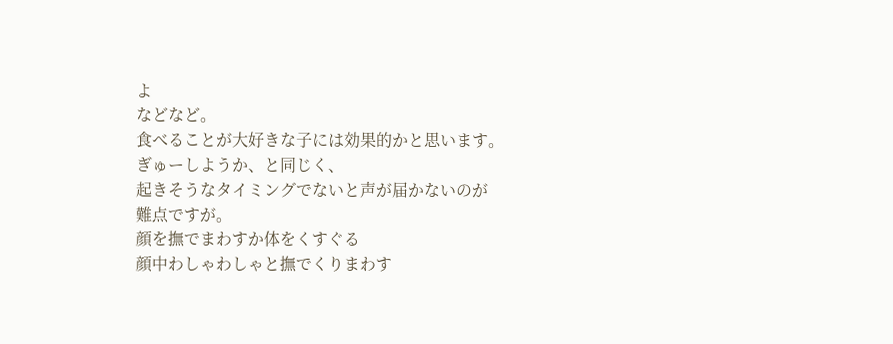よ
などなど。
食べることが大好きな子には効果的かと思います。
ぎゅーしようか、と同じく、
起きそうなタイミングでないと声が届かないのが
難点ですが。
顔を撫でまわすか体をくすぐる
顔中わしゃわしゃと撫でくりまわす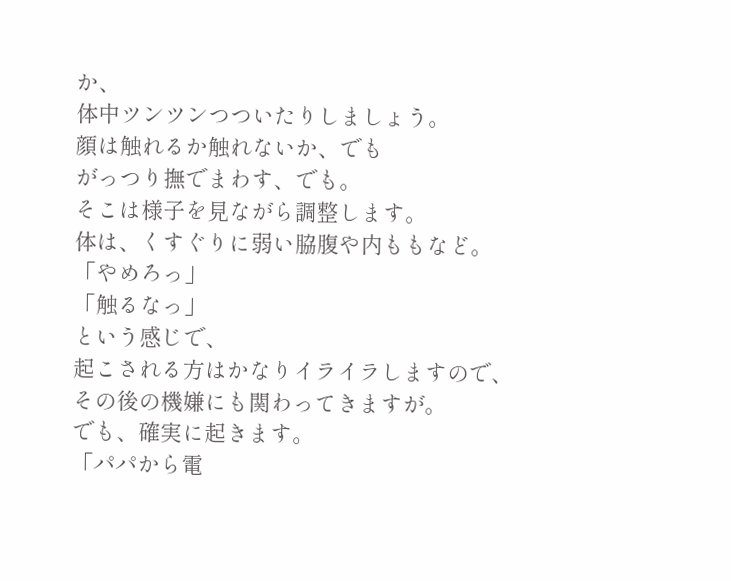か、
体中ツンツンつついたりしましょう。
顔は触れるか触れないか、でも
がっつり撫でまわす、でも。
そこは様子を見ながら調整します。
体は、くすぐりに弱い脇腹や内ももなど。
「やめろっ」
「触るなっ」
という感じで、
起こされる方はかなりイライラしますので、
その後の機嫌にも関わってきますが。
でも、確実に起きます。
「パパから電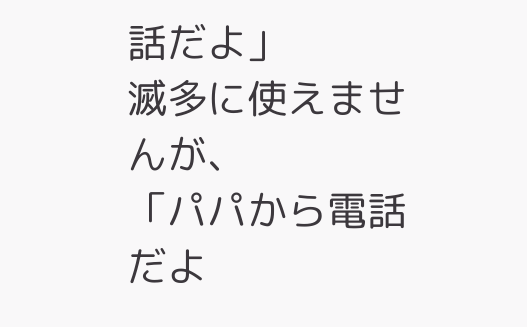話だよ」
滅多に使えませんが、
「パパから電話だよ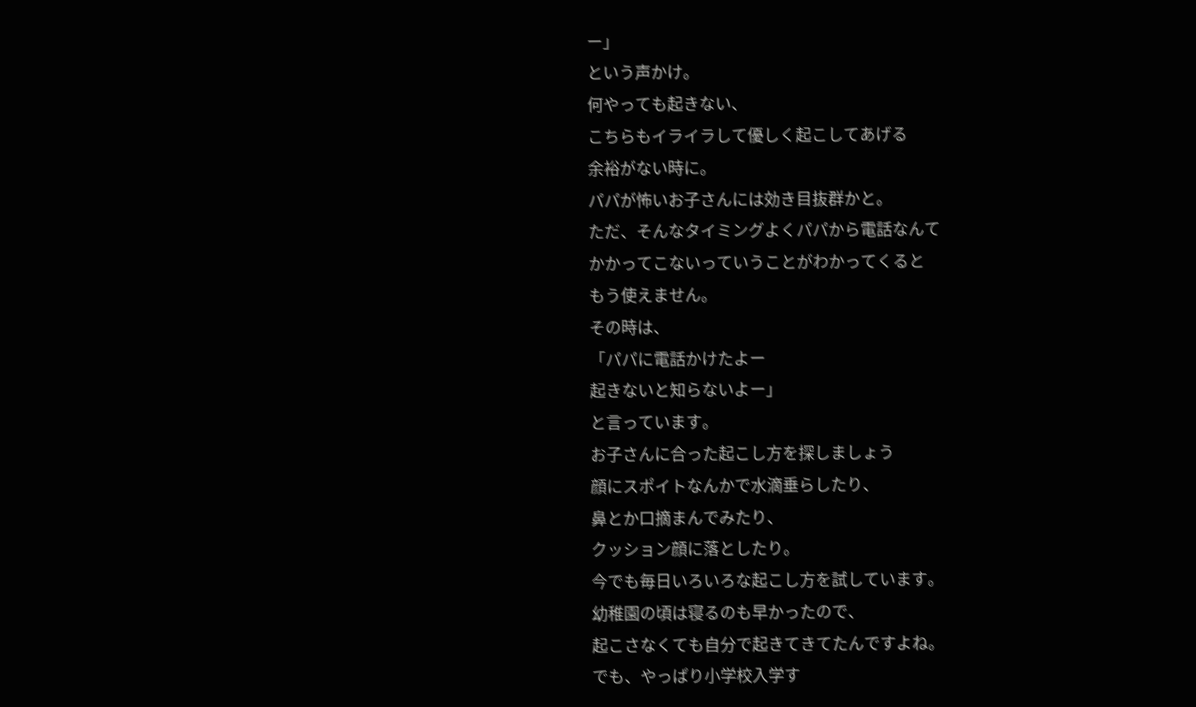ー」
という声かけ。
何やっても起きない、
こちらもイライラして優しく起こしてあげる
余裕がない時に。
パパが怖いお子さんには効き目抜群かと。
ただ、そんなタイミングよくパパから電話なんて
かかってこないっていうことがわかってくると
もう使えません。
その時は、
「パパに電話かけたよー
起きないと知らないよー」
と言っています。
お子さんに合った起こし方を探しましょう
顔にスポイトなんかで水滴垂らしたり、
鼻とか口摘まんでみたり、
クッション顔に落としたり。
今でも毎日いろいろな起こし方を試しています。
幼稚園の頃は寝るのも早かったので、
起こさなくても自分で起きてきてたんですよね。
でも、やっぱり小学校入学す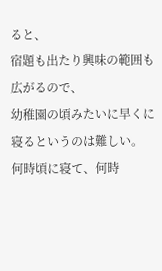ると、
宿題も出たり興味の範囲も広がるので、
幼稚園の頃みたいに早くに寝るというのは難しい。
何時頃に寝て、何時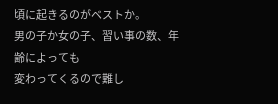頃に起きるのがベストか。
男の子か女の子、習い事の数、年齢によっても
変わってくるので難し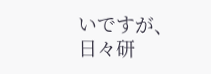いですが、
日々研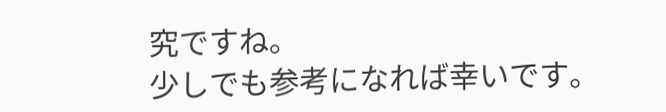究ですね。
少しでも参考になれば幸いです。